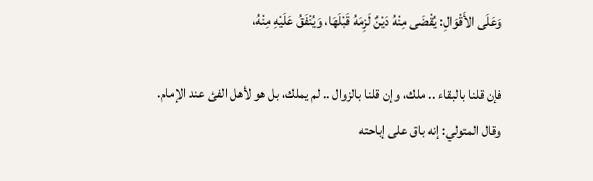وَعَلَى الأَقْوَالِ: يُقْضَى مِنْهُ دَيْنٌ لَزِمَهُ قَبْلَهَا، وَيُنْفَقُ عَلَيْهِ مِنْهُ،

فإن قلنا بالبقاء .. ملك، وإن قلنا بالزوال .. لم يملك، بل هو لأهل الفئ عند الإمام.
وقال المتولي: إنه باق على إباحته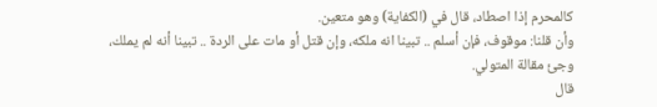كالمحرم إذا اصطاد، قال في (الكفاية) وهو متعين.
وأن قلنا: موقوف، فإن أسلم .. تبينا انه ملكه، وإن قتل أو مات على الردة .. تبينا أنه لم يملك، وجئ مقالة المتولي.
قال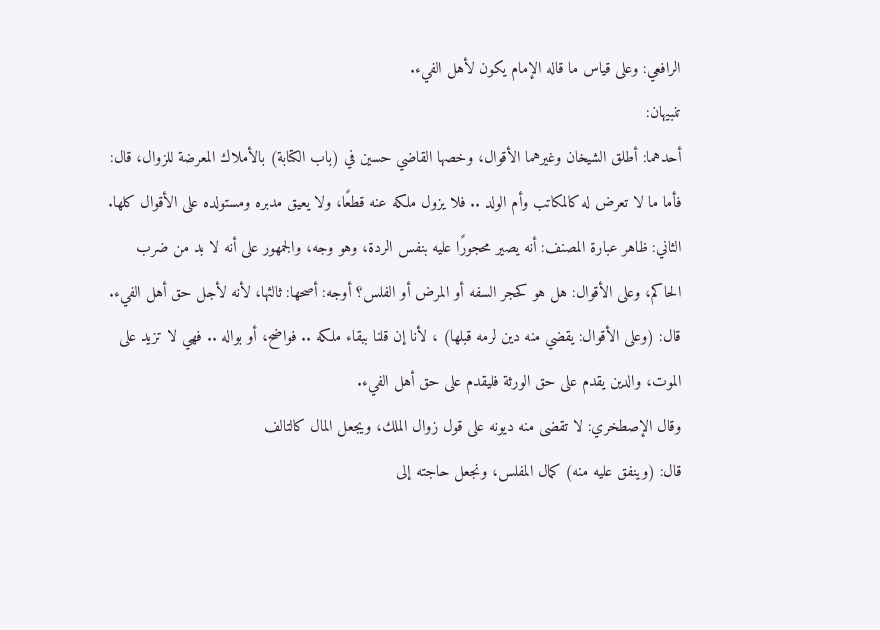الرافعي: وعلى قياس ما قاله الإمام يكون لأهل الفيء.
تنبيهان:
أحدهما: أطلق الشيخان وغيرهما الأقوال، وخصها القاضي حسين في (باب الكتابة) بالأملاك المعرضة للزوال، قال: فأما ما لا تعرض له كالمكاتب وأم الولد .. فلا يزول ملكه عنه قطعًا، ولا يعيق مدبره ومستولده على الأقوال كلها.
الثاني: ظاهر عبارة المصنف: أنه يصير محجورًا عليه بنفس الردة، وهو وجه، والجمهور على أنه لا بد من ضرب الحاكم، وعلى الأقوال: هل هو كحجر السفه أو المرض أو الفلس؟ أوجه: أصحها: ثالثها، لأنه لأجل حق أهل الفيء.
قال: (وعلى الأقوال: يقضي منه دين لرمه قبلها) ، لأنا إن قلنا ببقاء ملكه .. فواضح، أو بواله .. فهي لا تزيد على الموت، والدين يقدم على حق الورثة فليقدم على حق أهل الفيء.
وقال الإصطخري: لا تقضى منه ديونه على قول زوال الملك، ويجعل المال كالتالف
قال: (وينفق عليه منه) كمال المفلس، ونجعل حاجته إلى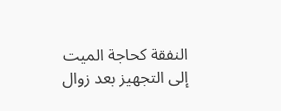النفقة كحاجة الميت إلى التجهيز بعد زوال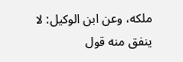ملكه، وعن ابن الوكيل: لا ينفق منه قول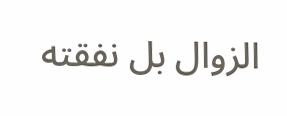الزوال بل نفقته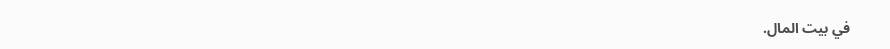في بيت المال.